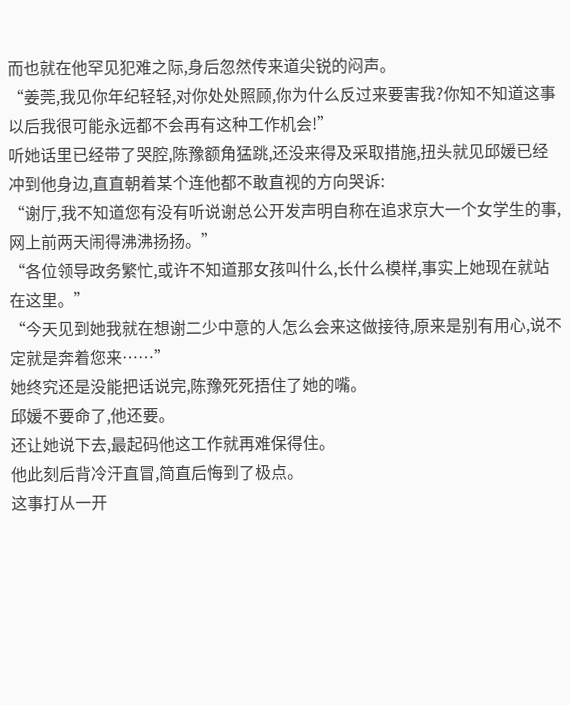而也就在他罕见犯难之际,身后忽然传来道尖锐的闷声。
“姜莞,我见你年纪轻轻,对你处处照顾,你为什么反过来要害我?你知不知道这事以后我很可能永远都不会再有这种工作机会!”
听她话里已经带了哭腔,陈豫额角猛跳,还没来得及采取措施,扭头就见邱媛已经冲到他身边,直直朝着某个连他都不敢直视的方向哭诉:
“谢厅,我不知道您有没有听说谢总公开发声明自称在追求京大一个女学生的事,网上前两天闹得沸沸扬扬。”
“各位领导政务繁忙,或许不知道那女孩叫什么,长什么模样,事实上她现在就站在这里。”
“今天见到她我就在想谢二少中意的人怎么会来这做接待,原来是别有用心,说不定就是奔着您来……”
她终究还是没能把话说完,陈豫死死捂住了她的嘴。
邱媛不要命了,他还要。
还让她说下去,最起码他这工作就再难保得住。
他此刻后背冷汗直冒,简直后悔到了极点。
这事打从一开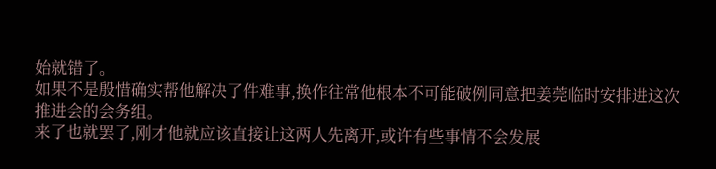始就错了。
如果不是殷惜确实帮他解决了件难事,换作往常他根本不可能破例同意把姜莞临时安排进这次推进会的会务组。
来了也就罢了,刚才他就应该直接让这两人先离开,或许有些事情不会发展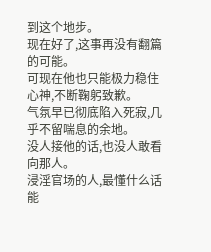到这个地步。
现在好了,这事再没有翻篇的可能。
可现在他也只能极力稳住心神,不断鞠躬致歉。
气氛早已彻底陷入死寂,几乎不留喘息的余地。
没人接他的话,也没人敢看向那人。
浸淫官场的人,最懂什么话能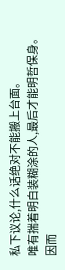私下议论,什么话绝对不能搬上台面。
唯有揣着明白装糊涂的人,最后才能明哲保身。
因而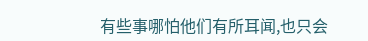有些事哪怕他们有所耳闻,也只会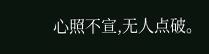心照不宣,无人点破。